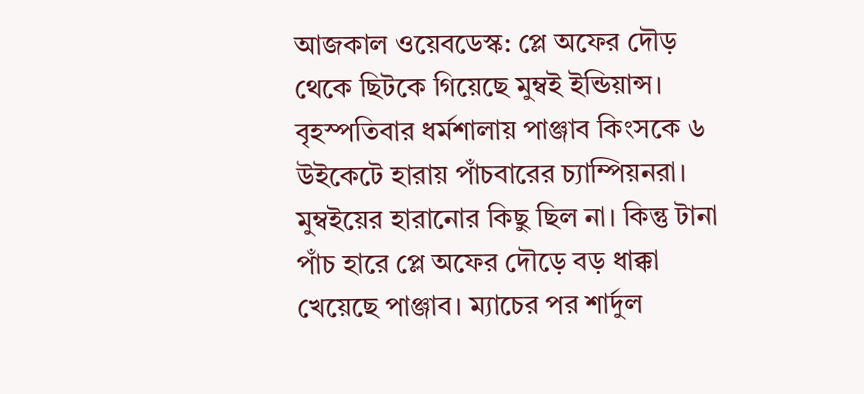আজকাল ওয়েবডেস্ক: প্লে অফের দৌড় থেকে ছিটকে গিয়েছে মুম্বই ইন্ডিয়ান্স। বৃহস্পতিবার ধর্মশালায় পাঞ্জাব কিংসকে ৬ উইকেটে হারায় পাঁচবারের চ্যাম্পিয়নরা। মুম্বইয়ের হারানোর কিছু ছিল না। কিন্তু টানা পাঁচ হারে প্লে অফের দৌড়ে বড় ধাক্কা খেয়েছে পাঞ্জাব। ম্যাচের পর শার্দুল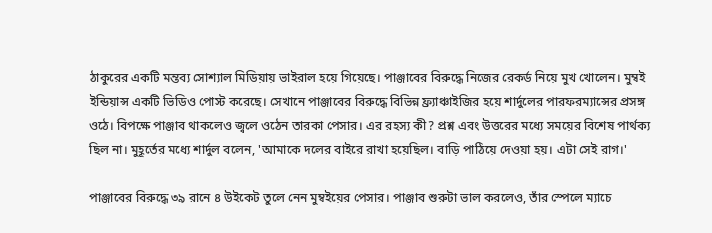ঠাকুরের একটি মন্তব্য সোশ্যাল মিডিয়ায় ভাইরাল হয়ে গিয়েছে। পাঞ্জাবের বিরুদ্ধে নিজের রেকর্ড নিয়ে মুখ খোলেন। মুম্বই ইন্ডিয়ান্স একটি ভিডিও পোস্ট করেছে। সেখানে পাঞ্জাবের বিরুদ্ধে বিভিন্ন ফ্র্যাঞ্চাইজির হয়ে শার্দুলের পারফরম্যান্সের প্রসঙ্গ ওঠে। বিপক্ষে পাঞ্জাব থাকলেও জ্বলে ওঠেন তারকা পেসার। এর রহস্য কী? প্রশ্ন এবং উত্তরের মধ্যে সময়ের বিশেষ পার্থক্য ছিল না। মুহূর্তের মধ্যে শার্দুল বলেন, 'আমাকে দলের বাইরে রাখা হয়েছিল। বাড়ি পাঠিয়ে দেওয়া হয়। এটা সেই রাগ।'

পাঞ্জাবের বিরুদ্ধে ৩৯ রানে ৪ উইকেট তুলে নেন মুম্বইয়ের পেসার। পাঞ্জাব শুরুটা ভাল করলেও, তাঁর স্পেলে ম্যাচে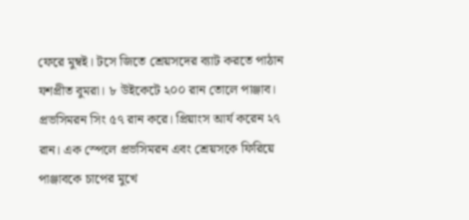ফেরে মুম্বই। টসে জিতে শ্রেয়সদের ব্যাট করতে পাঠান যশপ্রীত বুমরা। ৮ উইকেটে ২০০ রান তোলে পাঞ্জাব। প্রভসিমরন সিং ৫৭ রান করে। প্রিয়াংস আর্য করেন ২৭ রান। এক স্পেলে প্রভসিমরন এবং শ্রেয়সকে ফিরিয়ে পাঞ্জাবকে চাপের মুখে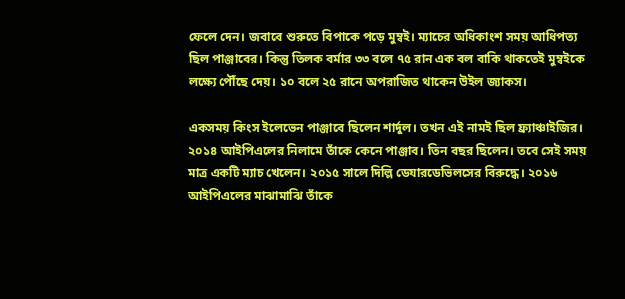ফেলে দেন। জবাবে শুরুতে বিপাকে পড়ে মুম্বই। ম্যাচের অধিকাংশ সময় আধিপত্য ছিল পাঞ্জাবের। কিন্তু তিলক বর্মার ৩৩ বলে ৭৫ রান এক বল বাকি থাকতেই মুম্বইকে লক্ষ্যে পৌঁছে দেয়। ১০ বলে ২৫ রানে অপরাজিত থাকেন উইল জ্যাকস।

একসময় কিংস ইলেভেন পাঞ্জাবে ছিলেন শার্দুল। তখন এই নামই ছিল ফ্র্যাঞ্চাইজির। ২০১৪ আইপিএলের নিলামে তাঁকে কেনে পাঞ্জাব। তিন বছর ছিলেন। তবে সেই সময় মাত্র একটি ম্যাচ খেলেন। ২০১৫ সালে দিল্লি ডেযারডেভিলসের বিরুদ্ধে। ২০১৬ আইপিএলের মাঝামাঝি তাঁকে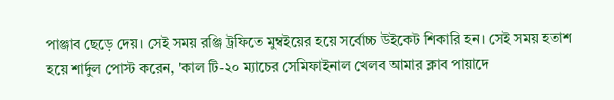পাঞ্জাব ছেড়ে দেয়। সেই সময় রঞ্জি ট্রফিতে মুম্বইয়ের হয়ে সর্বোচ্চ উইকেট শিকারি হন। সেই সময় হতাশ হয়ে শার্দুল পোস্ট করেন, 'কাল টি-২০ ম্যাচের সেমিফাইনাল খেলব আমার ক্লাব পায়াদে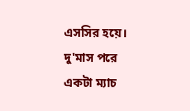এসসির হয়ে। দু'মাস পরে একটা ম্যাচ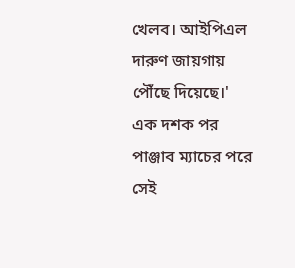খেলব। আইপিএল দারুণ জায়গায় পৌঁছে দিয়েছে।' এক দশক পর পাঞ্জাব ম্যাচের পরে সেই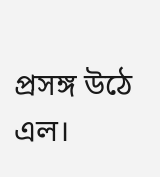প্রসঙ্গ উঠে এল।